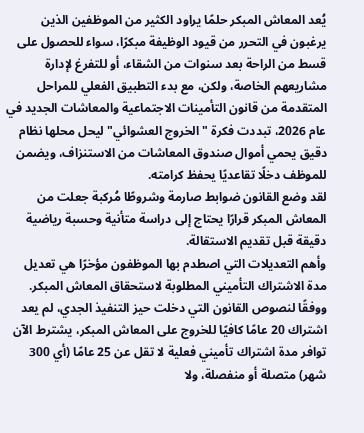يُعد المعاش المبكر حلمًا يراود الكثير من الموظفين الذين يرغبون في التحرر من قيود الوظيفة مبكرًا، سواء للحصول على قسط من الراحة بعد سنوات من الشقاء، أو للتفرغ لإدارة مشاريعهم الخاصة، ولكن، مع بدء التطبيق الفعلي للمراحل المتقدمة من قانون التأمينات الاجتماعية والمعاشات الجديد في عام 2026، تبددت فكرة "الخروج العشوائي" ليحل محلها نظام دقيق يحمي أموال صندوق المعاشات من الاستنزاف، ويضمن للموظف دخلًا تقاعديًا يحفظ كرامته.
لقد وضع القانون ضوابط صارمة وشروطًا مُركبة جعلت من المعاش المبكر قرارًا يحتاج إلى دراسة متأنية وحسبة رياضية دقيقة قبل تقديم الاستقالة.
وأهم التعديلات التي اصطدم بها الموظفون مؤخرًا هي تعديل مدة الاشتراك التأميني المطلوبة لاستحقاق المعاش المبكر.
ووفقًا لنصوص القانون التي دخلت حيز التنفيذ الجدي، لم يعد اشتراك 20 عامًا كافيًا للخروج على المعاش المبكر، يشترط الآن توافر مدة اشتراك تأميني فعلية لا تقل عن 25 عامًا (أي 300 شهر) متصلة أو منفصلة، ولا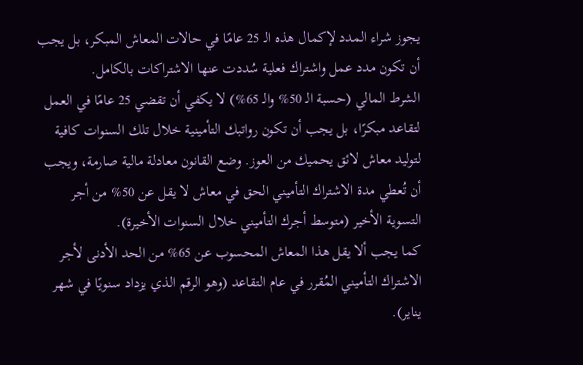يجوز شراء المدد لإكمال هذه الـ 25 عامًا في حالات المعاش المبكر، بل يجب أن تكون مدد عمل واشتراك فعلية سُددت عنها الاشتراكات بالكامل.
الشرط المالي (حسبة الـ 50% والـ 65%) لا يكفي أن تقضي 25 عامًا في العمل لتقاعد مبكرًا، بل يجب أن تكون رواتبك التأمينية خلال تلك السنوات كافية لتوليد معاش لائق يحميك من العوز. وضع القانون معادلة مالية صارمة، ويجب أن تُعطي مدة الاشتراك التأميني الحق في معاش لا يقل عن 50% من أجر التسوية الأخير (متوسط أجرك التأميني خلال السنوات الأخيرة).
كما يجب ألا يقل هذا المعاش المحسوب عن 65% من الحد الأدنى لأجر الاشتراك التأميني المُقرر في عام التقاعد (وهو الرقم الذي يزداد سنويًا في شهر يناير).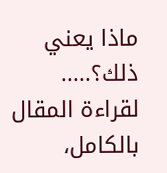ماذا يعني ذلك؟.....
لقراءة المقال بالكامل،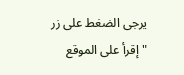يرجى الضغط على زر "إقرأ على الموقع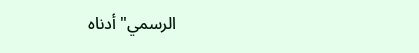الرسمي" أدناه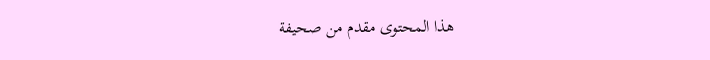هذا المحتوى مقدم من صحيفة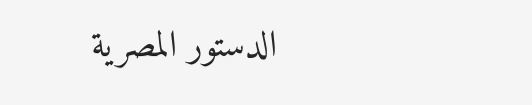الدستور المصرية